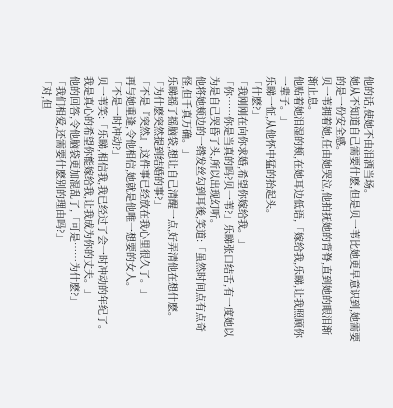他的话,使她不由泪洒当场。
她从不知道自己需要什麽,但是贝一苇比她更早意识到,她需要的是一份安全感。
贝一苇拥着她,任由她哭泣,他拍抚她的背脊,直到她的眼泪渐渐止息。
他贴着她泪湿的颊,在她耳边低语,「嫁给我,乐睇,让我照顾你一辈子。」
乐睇一怔,从他怀中猛的抬起头。
「什麽?」
「我刚刚在向你求婚,希望你嫁给我。」
「你……你是当真的吗?贝一苇?」乐睇张口结舌,有一度她以为是自己哭昏了头,所以出现幻听。
他将她颊边的一绺发丝勾到耳後,笑道:「虽然时间点有点奇怪,但千真万确。」
乐睇摇了摇脑袋,想让自己清醒一点,好弄清他在想什麽。
「为什麽突然提到结婚的事?」
「不是『突然』,这件事已经放在我心里很久了。」
再与她重逢,令他相信,她就是他唯一想要的女人。
「不是一时冲动?」
贝一苇笑:「乐睇,相信我,我已经过了会一时冲动的年纪了。我是真心的希望你能嫁给我,让我成为你的丈夫。」
他的回答,令他脑袋更加混乱了,「可是……为什麽?」
「我们相爱,还需要什麽别的理由吗?」
「对,但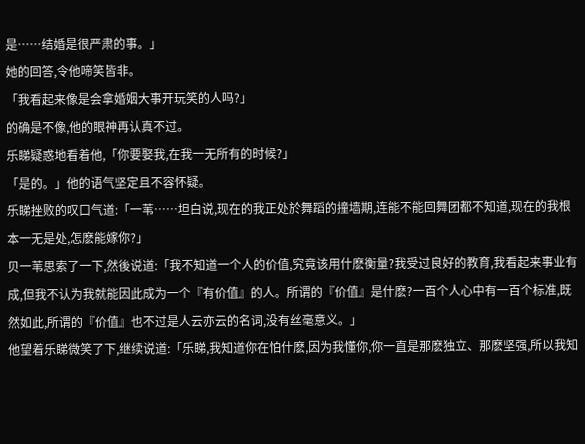是……结婚是很严肃的事。」
她的回答,令他啼笑皆非。
「我看起来像是会拿婚姻大事开玩笑的人吗?」
的确是不像,他的眼神再认真不过。
乐睇疑惑地看着他,「你要娶我,在我一无所有的时候?」
「是的。」他的语气坚定且不容怀疑。
乐睇挫败的叹口气道:「一苇……坦白说,现在的我正处於舞蹈的撞墙期,连能不能回舞团都不知道,现在的我根本一无是处,怎麽能嫁你?」
贝一苇思索了一下,然後说道:「我不知道一个人的价值,究竟该用什麽衡量?我受过良好的教育,我看起来事业有成,但我不认为我就能因此成为一个『有价值』的人。所谓的『价值』是什麽?一百个人心中有一百个标准,既然如此,所谓的『价值』也不过是人云亦云的名词,没有丝毫意义。」
他望着乐睇微笑了下,继续说道:「乐睇,我知道你在怕什麽,因为我懂你,你一直是那麽独立、那麽坚强,所以我知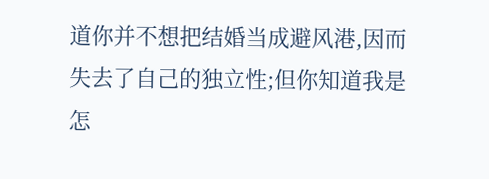道你并不想把结婚当成避风港,因而失去了自己的独立性;但你知道我是怎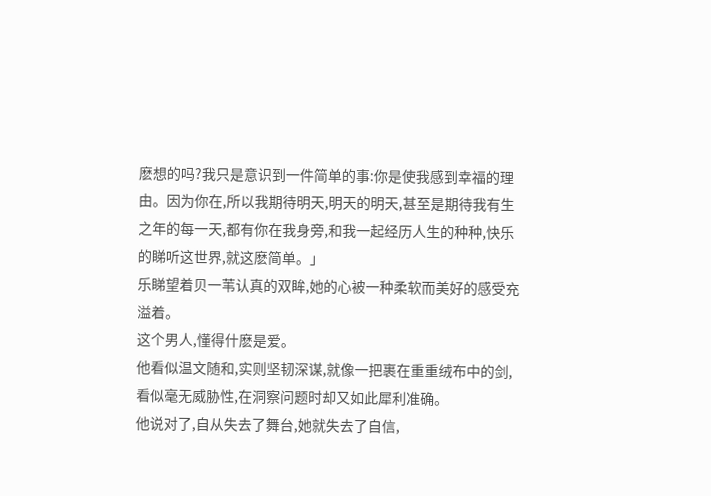麽想的吗?我只是意识到一件简单的事:你是使我感到幸福的理由。因为你在,所以我期待明天,明天的明天,甚至是期待我有生之年的每一天,都有你在我身旁,和我一起经历人生的种种,快乐的睇听这世界,就这麽简单。」
乐睇望着贝一苇认真的双眸,她的心被一种柔软而美好的感受充溢着。
这个男人,懂得什麽是爱。
他看似温文随和,实则坚韧深谋,就像一把裹在重重绒布中的剑,看似毫无威胁性,在洞察问题时却又如此犀利准确。
他说对了,自从失去了舞台,她就失去了自信,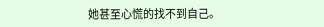她甚至心慌的找不到自己。